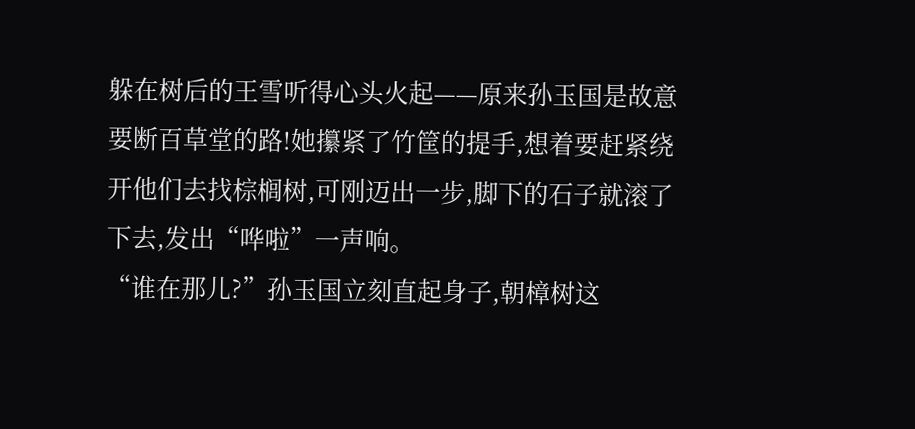躲在树后的王雪听得心头火起——原来孙玉国是故意要断百草堂的路!她攥紧了竹筐的提手,想着要赶紧绕开他们去找棕榈树,可刚迈出一步,脚下的石子就滚了下去,发出“哗啦”一声响。
“谁在那儿?”孙玉国立刻直起身子,朝樟树这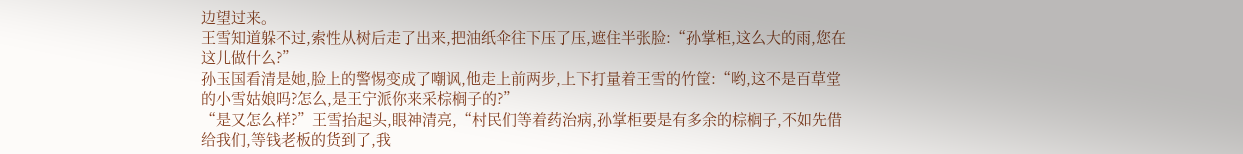边望过来。
王雪知道躲不过,索性从树后走了出来,把油纸伞往下压了压,遮住半张脸:“孙掌柜,这么大的雨,您在这儿做什么?”
孙玉国看清是她,脸上的警惕变成了嘲讽,他走上前两步,上下打量着王雪的竹筐:“哟,这不是百草堂的小雪姑娘吗?怎么,是王宁派你来采棕榈子的?”
“是又怎么样?”王雪抬起头,眼神清亮,“村民们等着药治病,孙掌柜要是有多余的棕榈子,不如先借给我们,等钱老板的货到了,我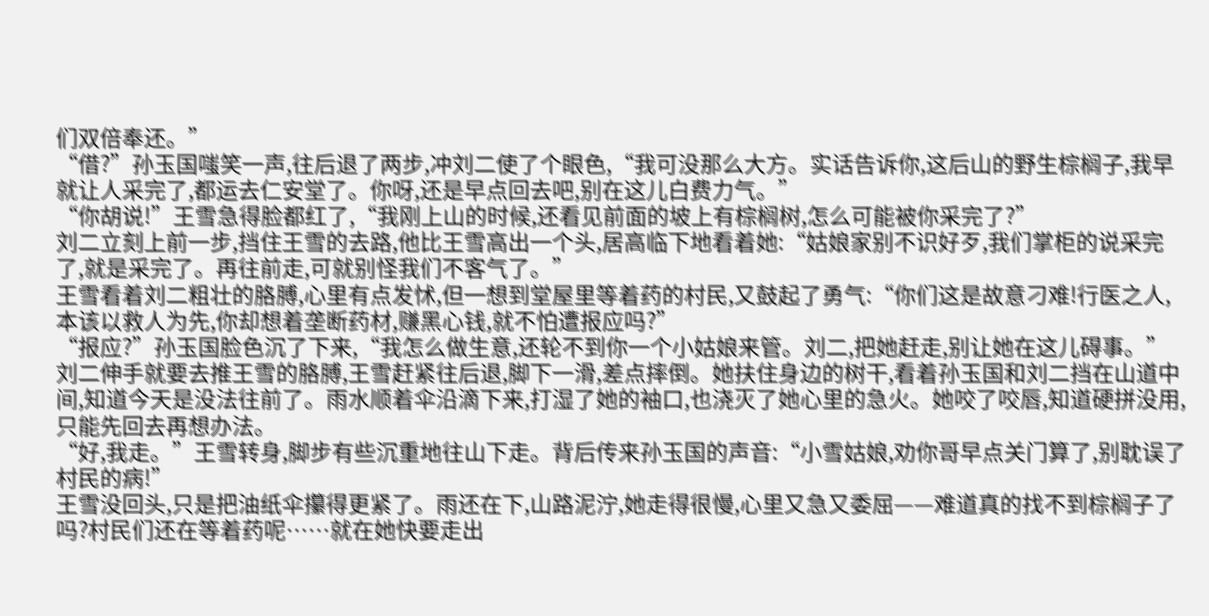们双倍奉还。”
“借?”孙玉国嗤笑一声,往后退了两步,冲刘二使了个眼色,“我可没那么大方。实话告诉你,这后山的野生棕榈子,我早就让人采完了,都运去仁安堂了。你呀,还是早点回去吧,别在这儿白费力气。”
“你胡说!”王雪急得脸都红了,“我刚上山的时候,还看见前面的坡上有棕榈树,怎么可能被你采完了?”
刘二立刻上前一步,挡住王雪的去路,他比王雪高出一个头,居高临下地看着她:“姑娘家别不识好歹,我们掌柜的说采完了,就是采完了。再往前走,可就别怪我们不客气了。”
王雪看着刘二粗壮的胳膊,心里有点发怵,但一想到堂屋里等着药的村民,又鼓起了勇气:“你们这是故意刁难!行医之人,本该以救人为先,你却想着垄断药材,赚黑心钱,就不怕遭报应吗?”
“报应?”孙玉国脸色沉了下来,“我怎么做生意,还轮不到你一个小姑娘来管。刘二,把她赶走,别让她在这儿碍事。”
刘二伸手就要去推王雪的胳膊,王雪赶紧往后退,脚下一滑,差点摔倒。她扶住身边的树干,看着孙玉国和刘二挡在山道中间,知道今天是没法往前了。雨水顺着伞沿滴下来,打湿了她的袖口,也浇灭了她心里的急火。她咬了咬唇,知道硬拼没用,只能先回去再想办法。
“好,我走。”王雪转身,脚步有些沉重地往山下走。背后传来孙玉国的声音:“小雪姑娘,劝你哥早点关门算了,别耽误了村民的病!”
王雪没回头,只是把油纸伞攥得更紧了。雨还在下,山路泥泞,她走得很慢,心里又急又委屈——难道真的找不到棕榈子了吗?村民们还在等着药呢……就在她快要走出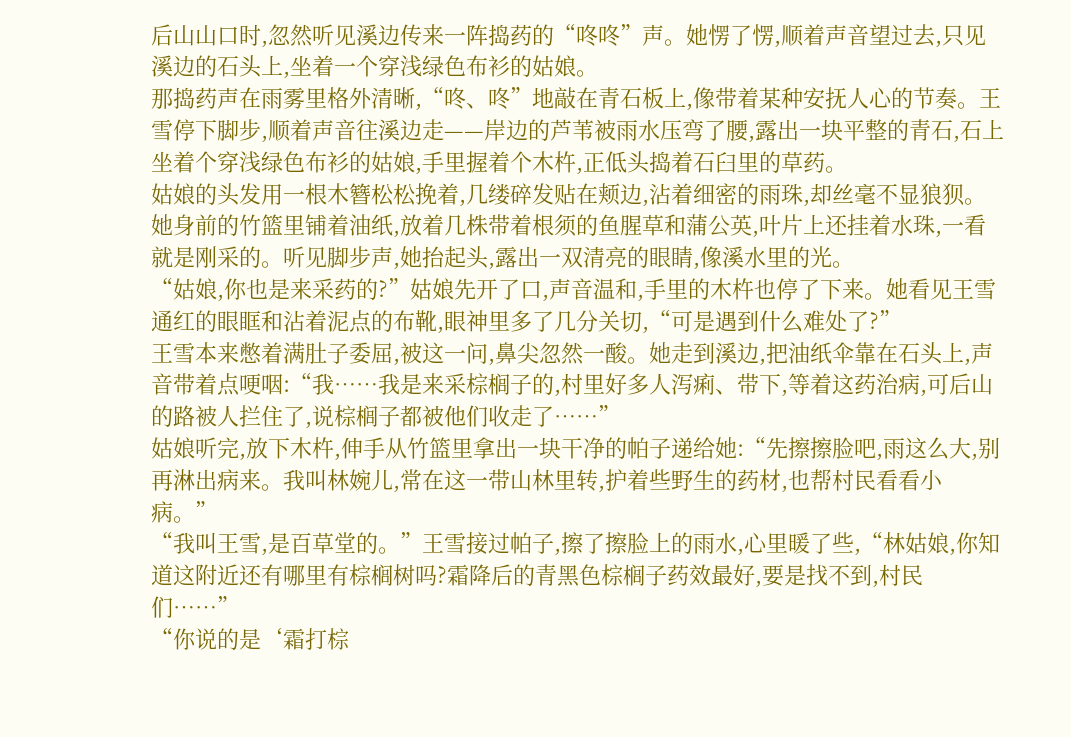后山山口时,忽然听见溪边传来一阵捣药的“咚咚”声。她愣了愣,顺着声音望过去,只见溪边的石头上,坐着一个穿浅绿色布衫的姑娘。
那捣药声在雨雾里格外清晰,“咚、咚”地敲在青石板上,像带着某种安抚人心的节奏。王雪停下脚步,顺着声音往溪边走——岸边的芦苇被雨水压弯了腰,露出一块平整的青石,石上坐着个穿浅绿色布衫的姑娘,手里握着个木杵,正低头捣着石臼里的草药。
姑娘的头发用一根木簪松松挽着,几缕碎发贴在颊边,沾着细密的雨珠,却丝毫不显狼狈。她身前的竹篮里铺着油纸,放着几株带着根须的鱼腥草和蒲公英,叶片上还挂着水珠,一看就是刚采的。听见脚步声,她抬起头,露出一双清亮的眼睛,像溪水里的光。
“姑娘,你也是来采药的?”姑娘先开了口,声音温和,手里的木杵也停了下来。她看见王雪通红的眼眶和沾着泥点的布靴,眼神里多了几分关切,“可是遇到什么难处了?”
王雪本来憋着满肚子委屈,被这一问,鼻尖忽然一酸。她走到溪边,把油纸伞靠在石头上,声音带着点哽咽:“我……我是来采棕榈子的,村里好多人泻痢、带下,等着这药治病,可后山的路被人拦住了,说棕榈子都被他们收走了……”
姑娘听完,放下木杵,伸手从竹篮里拿出一块干净的帕子递给她:“先擦擦脸吧,雨这么大,别再淋出病来。我叫林婉儿,常在这一带山林里转,护着些野生的药材,也帮村民看看小病。”
“我叫王雪,是百草堂的。”王雪接过帕子,擦了擦脸上的雨水,心里暖了些,“林姑娘,你知道这附近还有哪里有棕榈树吗?霜降后的青黑色棕榈子药效最好,要是找不到,村民们……”
“你说的是‘霜打棕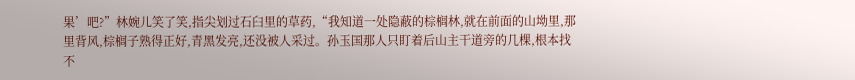果’吧?”林婉儿笑了笑,指尖划过石臼里的草药,“我知道一处隐蔽的棕榈林,就在前面的山坳里,那里背风,棕榈子熟得正好,青黑发亮,还没被人采过。孙玉国那人只盯着后山主干道旁的几棵,根本找不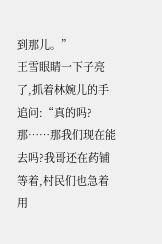到那儿。”
王雪眼睛一下子亮了,抓着林婉儿的手追问:“真的吗?那……那我们现在能去吗?我哥还在药铺等着,村民们也急着用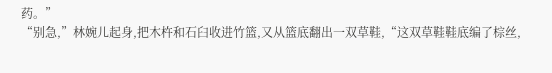药。”
“别急,”林婉儿起身,把木杵和石臼收进竹篮,又从篮底翻出一双草鞋,“这双草鞋鞋底编了棕丝,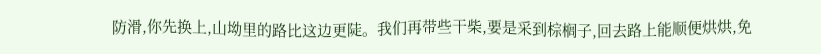防滑,你先换上,山坳里的路比这边更陡。我们再带些干柴,要是采到棕榈子,回去路上能顺便烘烘,免